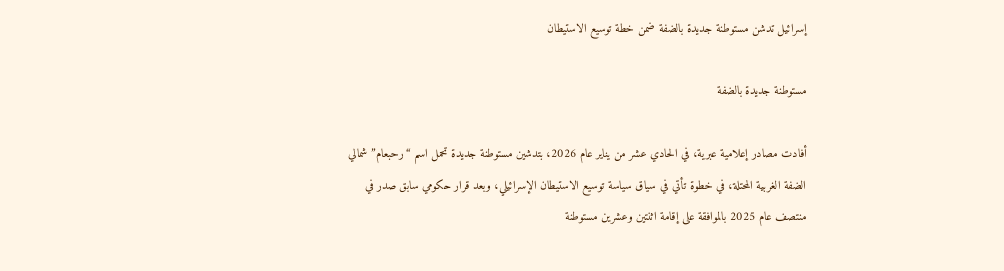إسرائيل تدشن مستوطنة جديدة بالضفة ضمن خطة توسيع الاستيطان

مستوطنة جديدة بالضفة

أفادت مصادر إعلامية عبرية، في الحادي عشر من يناير عام 2026، بتدشين مستوطنة جديدة تحمل اسم “رحبعام” شمالي الضفة الغربية المحتلة، في خطوة تأتي في سياق سياسة توسيع الاستيطان الإسرائيلي، وبعد قرار حكومي سابق صدر في منتصف عام 2025 بالموافقة على إقامة اثنتين وعشرين مستوطنة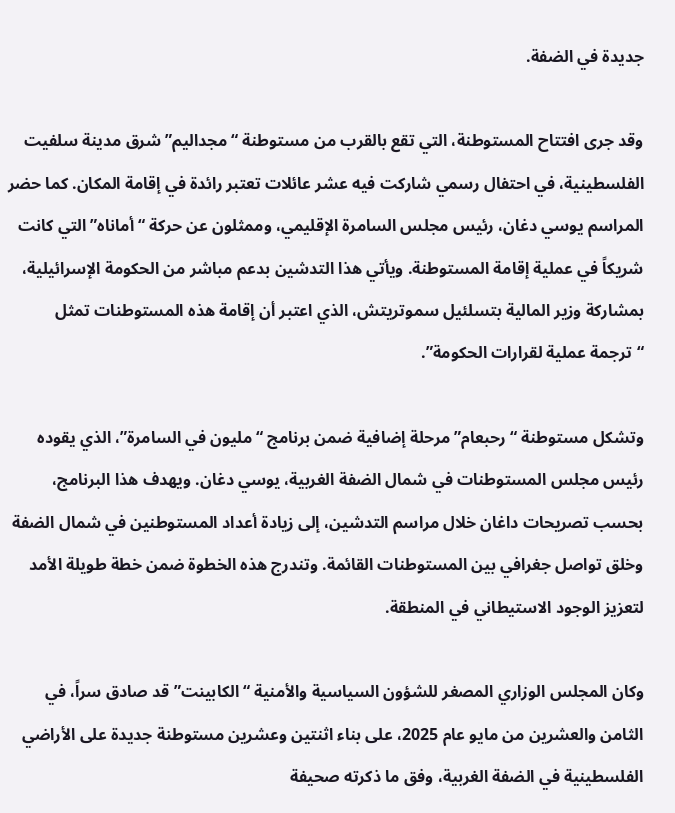جديدة في الضفة.

وقد جرى افتتاح المستوطنة، التي تقع بالقرب من مستوطنة “مجداليم” شرق مدينة سلفيت الفلسطينية، في احتفال رسمي شاركت فيه عشر عائلات تعتبر رائدة في إقامة المكان. كما حضر المراسم يوسي دغان، رئيس مجلس السامرة الإقليمي، وممثلون عن حركة “أماناه” التي كانت شريكاً في عملية إقامة المستوطنة. ويأتي هذا التدشين بدعم مباشر من الحكومة الإسرائيلية، بمشاركة وزير المالية بتسلئيل سموتريتش، الذي اعتبر أن إقامة هذه المستوطنات تمثل “ترجمة عملية لقرارات الحكومة”.

وتشكل مستوطنة “رحبعام” مرحلة إضافية ضمن برنامج “مليون في السامرة”، الذي يقوده رئيس مجلس المستوطنات في شمال الضفة الغربية، يوسي دغان. ويهدف هذا البرنامج، بحسب تصريحات داغان خلال مراسم التدشين، إلى زيادة أعداد المستوطنين في شمال الضفة وخلق تواصل جغرافي بين المستوطنات القائمة. وتندرج هذه الخطوة ضمن خطة طويلة الأمد لتعزيز الوجود الاستيطاني في المنطقة.

وكان المجلس الوزاري المصغر للشؤون السياسية والأمنية “الكابينت” قد صادق سراً، في الثامن والعشرين من مايو عام 2025، على بناء اثنتين وعشرين مستوطنة جديدة على الأراضي الفلسطينية في الضفة الغربية، وفق ما ذكرته صحيفة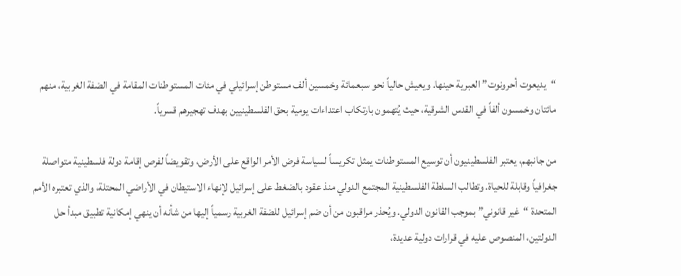“يديعوت أحرونوت” العبرية حينها. ويعيش حالياً نحو سبعمائة وخمسين ألف مستوطن إسرائيلي في مئات المستوطنات المقامة في الضفة الغربية، منهم مائتان وخمسون ألفاً في القدس الشرقية، حيث يُتهمون بارتكاب اعتداءات يومية بحق الفلسطينيين بهدف تهجيرهم قسرياً.

من جانبهم، يعتبر الفلسطينيون أن توسيع المستوطنات يمثل تكريساً لسياسة فرض الأمر الواقع على الأرض، وتقويضاً لفرص إقامة دولة فلسطينية متواصلة جغرافياً وقابلة للحياة. وتطالب السلطة الفلسطينية المجتمع الدولي منذ عقود بالضغط على إسرائيل لإنهاء الاستيطان في الأراضي المحتلة، والذي تعتبره الأمم المتحدة “غير قانوني” بموجب القانون الدولي. ويُحذر مراقبون من أن ضم إسرائيل للضفة الغربية رسمياً إليها من شأنه أن ينهي إمكانية تطبيق مبدأ حل الدولتين، المنصوص عليه في قرارات دولية عديدة،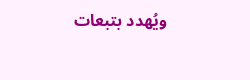ويُهدد بتبعات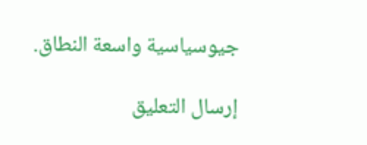جيوسياسية واسعة النطاق.

إرسال التعليق